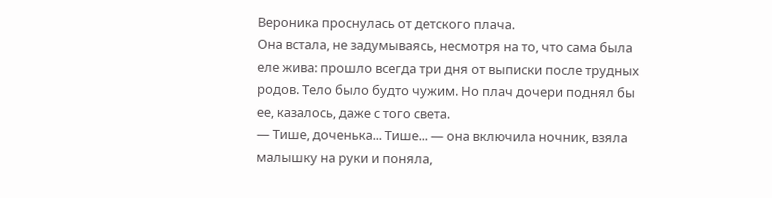Вероника проснулась от детского плача.
Она встала, не задумываясь, несмотря на то, что сама была еле жива: прошло всегда три дня от выписки после трудных родов. Тело было будто чужим. Но плач дочери поднял бы ее, казалось, даже с того света.
— Тише, доченька... Тише... — она включила ночник, взяла малышку на руки и поняла,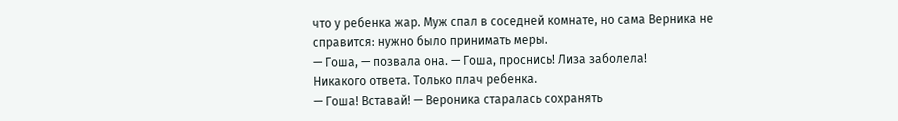что у ребенка жар. Муж спал в соседней комнате, но сама Верника не справится: нужно было принимать меры.
— Гоша, — позвала она. — Гоша, проснись! Лиза заболела!
Никакого ответа. Только плач ребенка.
— Гоша! Вставай! — Вероника старалась сохранять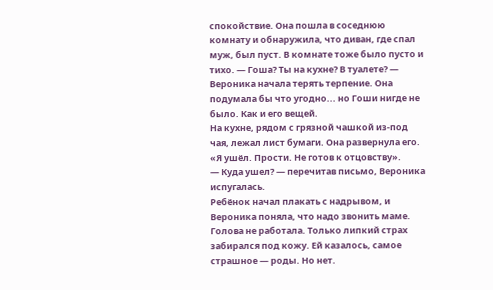спокойствие. Она пошла в соседнюю комнату и обнаружила, что диван, где спал муж, был пуст. В комнате тоже было пусто и тихо. — Гоша? Ты на кухне? В туалете? — Вероника начала терять терпение. Она подумала бы что угодно... но Гоши нигде не было. Как и его вещей.
На кухне, рядом с грязной чашкой из-под чая, лежал лист бумаги. Она развернула его.
«Я ушёл. Прости. Не готов к отцовству».
— Куда ушел? — перечитав письмо, Вероника испугалась.
Ребёнок начал плакать с надрывом, и Вероника поняла, что надо звонить маме. Голова не работала. Только липкий страх забирался под кожу. Ей казалось, самое страшное — роды. Но нет.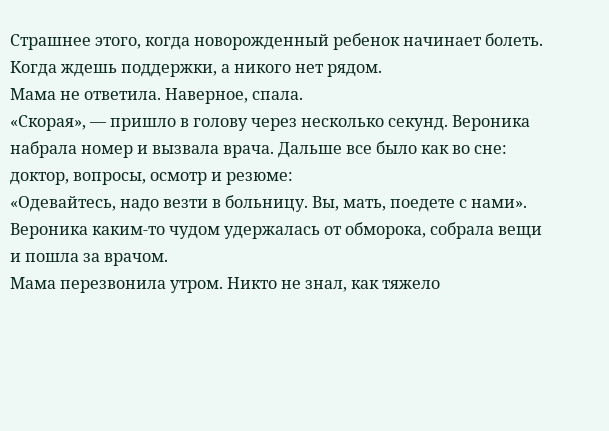Страшнее этого, когда новорожденный ребенок начинает болеть. Когда ждешь поддержки, а никого нет рядом.
Мама не ответила. Наверное, спала.
«Скорая», — пришло в голову через несколько секунд. Вероника набрала номер и вызвала врача. Дальше все было как во сне: доктор, вопросы, осмотр и резюме:
«Одевайтесь, надо везти в больницу. Вы, мать, поедете с нами».
Вероника каким-то чудом удержалась от обморока, собрала вещи и пошла за врачом.
Мама перезвонила утром. Никто не знал, как тяжело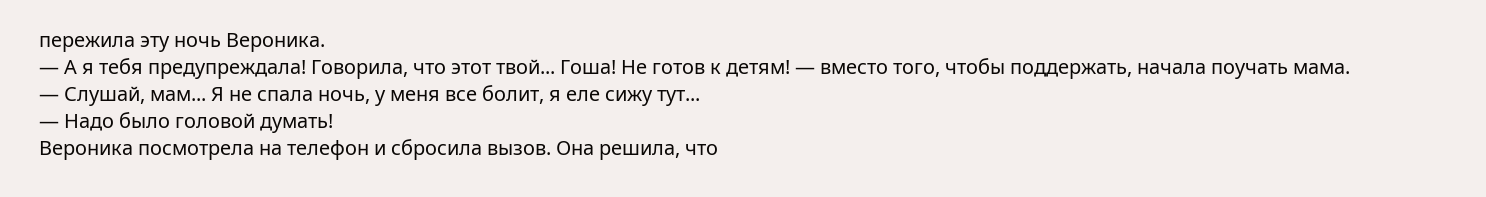пережила эту ночь Вероника.
— А я тебя предупреждала! Говорила, что этот твой... Гоша! Не готов к детям! — вместо того, чтобы поддержать, начала поучать мама.
— Слушай, мам... Я не спала ночь, у меня все болит, я еле сижу тут...
— Надо было головой думать!
Вероника посмотрела на телефон и сбросила вызов. Она решила, что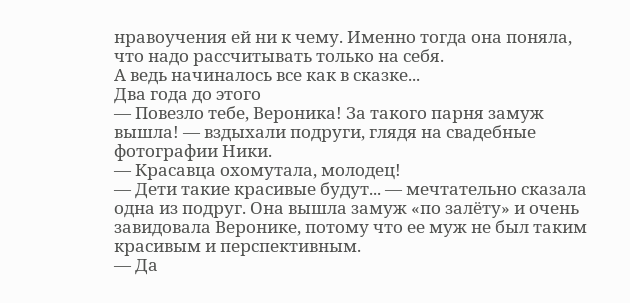нравоучения ей ни к чему. Именно тогда она поняла, что надо рассчитывать только на себя.
А ведь начиналось все как в сказке...
Два года до этого
— Повезло тебе, Вероника! За такого парня замуж вышла! — вздыхали подруги, глядя на свадебные фотографии Ники.
— Красавца охомутала, молодец!
— Дети такие красивые будут... — мечтательно сказала одна из подруг. Она вышла замуж «по залёту» и очень завидовала Веронике, потому что ее муж не был таким красивым и перспективным.
— Да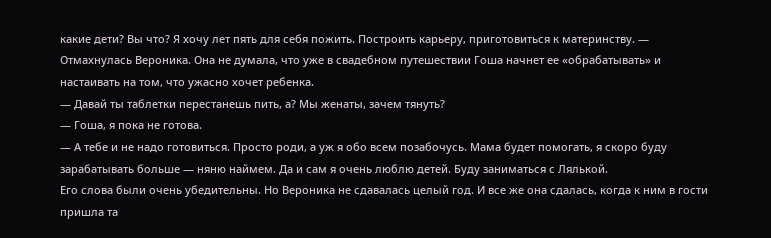какие дети? Вы что? Я хочу лет пять для себя пожить. Построить карьеру, приготовиться к материнству. — Отмахнулась Вероника. Она не думала, что уже в свадебном путешествии Гоша начнет ее «обрабатывать» и настаивать на том, что ужасно хочет ребенка.
— Давай ты таблетки перестанешь пить, а? Мы женаты, зачем тянуть?
— Гоша, я пока не готова.
— А тебе и не надо готовиться. Просто роди, а уж я обо всем позабочусь. Мама будет помогать, я скоро буду зарабатывать больше — няню наймем. Да и сам я очень люблю детей. Буду заниматься с Лялькой.
Его слова были очень убедительны. Но Вероника не сдавалась целый год. И все же она сдалась, когда к ним в гости пришла та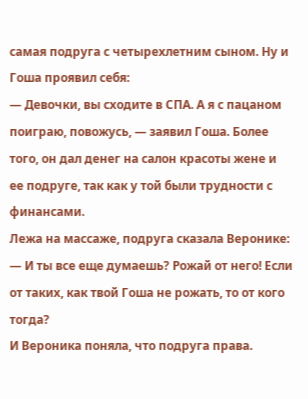самая подруга с четырехлетним сыном. Ну и Гоша проявил себя:
— Девочки, вы сходите в СПА. А я с пацаном поиграю, повожусь, — заявил Гоша. Более того, он дал денег на салон красоты жене и ее подруге, так как у той были трудности с финансами.
Лежа на массаже, подруга сказала Веронике:
— И ты все еще думаешь? Рожай от него! Если от таких, как твой Гоша не рожать, то от кого тогда?
И Вероника поняла, что подруга права.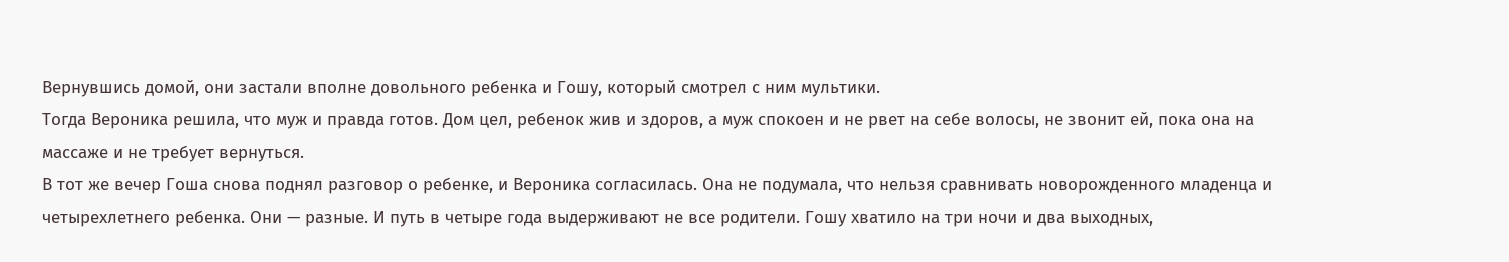Вернувшись домой, они застали вполне довольного ребенка и Гошу, который смотрел с ним мультики.
Тогда Вероника решила, что муж и правда готов. Дом цел, ребенок жив и здоров, а муж спокоен и не рвет на себе волосы, не звонит ей, пока она на массаже и не требует вернуться.
В тот же вечер Гоша снова поднял разговор о ребенке, и Вероника согласилась. Она не подумала, что нельзя сравнивать новорожденного младенца и четырехлетнего ребенка. Они — разные. И путь в четыре года выдерживают не все родители. Гошу хватило на три ночи и два выходных,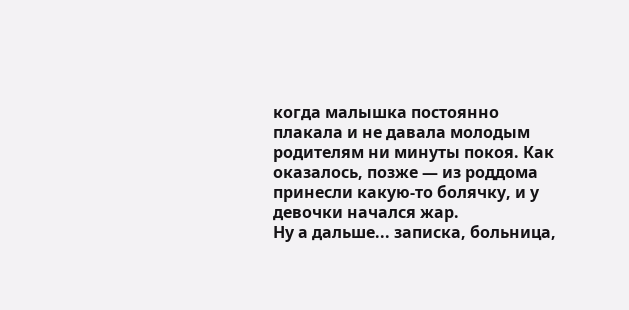когда малышка постоянно плакала и не давала молодым родителям ни минуты покоя. Как оказалось, позже — из роддома принесли какую-то болячку, и у девочки начался жар.
Ну а дальше... записка, больница,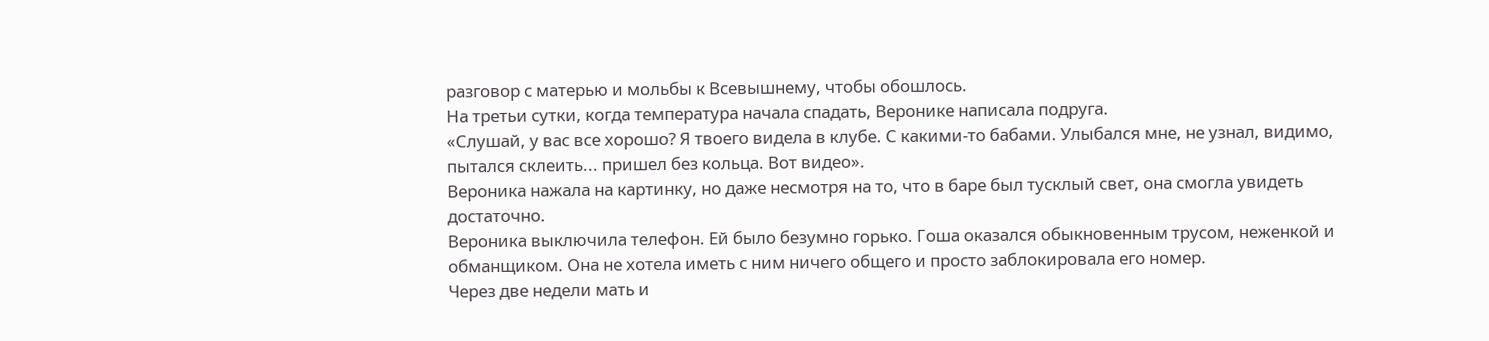разговор с матерью и мольбы к Всевышнему, чтобы обошлось.
На третьи сутки, когда температура начала спадать, Веронике написала подруга.
«Слушай, у вас все хорошо? Я твоего видела в клубе. С какими-то бабами. Улыбался мне, не узнал, видимо, пытался склеить... пришел без кольца. Вот видео».
Вероника нажала на картинку, но даже несмотря на то, что в баре был тусклый свет, она смогла увидеть достаточно.
Вероника выключила телефон. Ей было безумно горько. Гоша оказался обыкновенным трусом, неженкой и обманщиком. Она не хотела иметь с ним ничего общего и просто заблокировала его номер.
Через две недели мать и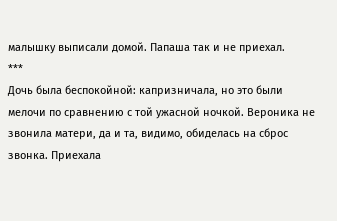малышку выписали домой. Папаша так и не приехал.
***
Дочь была беспокойной: капризничала, но это были мелочи по сравнению с той ужасной ночкой. Вероника не звонила матери, да и та, видимо, обиделась на сброс звонка. Приехала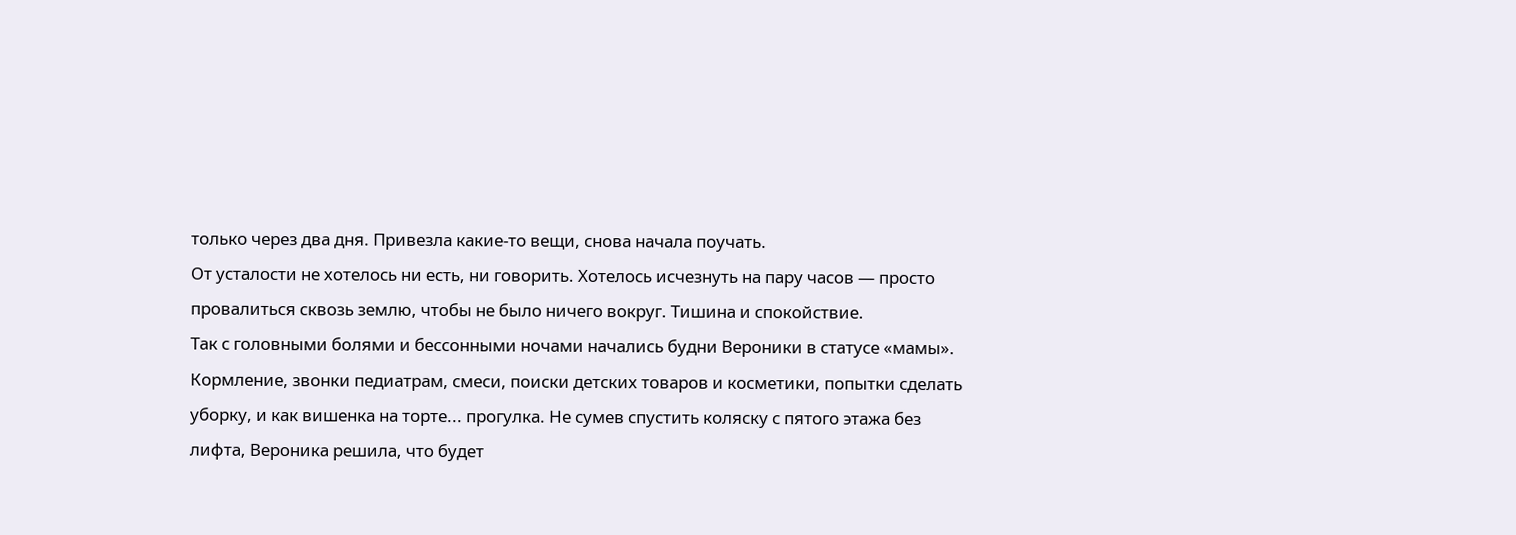только через два дня. Привезла какие-то вещи, снова начала поучать.
От усталости не хотелось ни есть, ни говорить. Хотелось исчезнуть на пару часов — просто провалиться сквозь землю, чтобы не было ничего вокруг. Тишина и спокойствие.
Так с головными болями и бессонными ночами начались будни Вероники в статусе «мамы».
Кормление, звонки педиатрам, смеси, поиски детских товаров и косметики, попытки сделать уборку, и как вишенка на торте... прогулка. Не сумев спустить коляску с пятого этажа без лифта, Вероника решила, что будет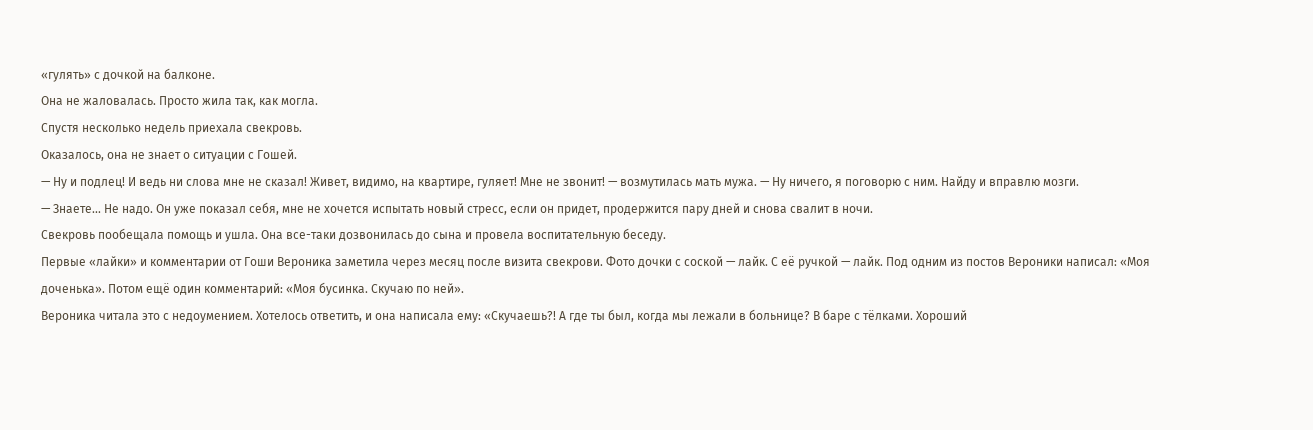«гулять» с дочкой на балконе.
Она не жаловалась. Просто жила так, как могла.
Спустя несколько недель приехала свекровь.
Оказалось, она не знает о ситуации с Гошей.
— Ну и подлец! И ведь ни слова мне не сказал! Живет, видимо, на квартире, гуляет! Мне не звонит! — возмутилась мать мужа. — Ну ничего, я поговорю с ним. Найду и вправлю мозги.
— Знаете... Не надо. Он уже показал себя, мне не хочется испытать новый стресс, если он придет, продержится пару дней и снова свалит в ночи.
Свекровь пообещала помощь и ушла. Она все-таки дозвонилась до сына и провела воспитательную беседу.
Первые «лайки» и комментарии от Гоши Вероника заметила через месяц после визита свекрови. Фото дочки с соской — лайк. С её ручкой — лайк. Под одним из постов Вероники написал: «Моя доченька». Потом ещё один комментарий: «Моя бусинка. Скучаю по ней».
Вероника читала это с недоумением. Хотелось ответить, и она написала ему: «Скучаешь?! А где ты был, когда мы лежали в больнице? В баре с тёлками. Хороший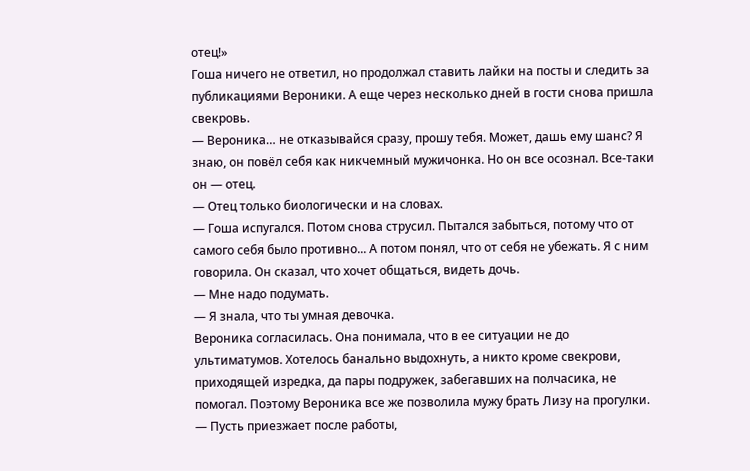отец!»
Гоша ничего не ответил, но продолжал ставить лайки на посты и следить за публикациями Вероники. А еще через несколько дней в гости снова пришла свекровь.
— Вероника… не отказывайся сразу, прошу тебя. Может, дашь ему шанс? Я знаю, он повёл себя как никчемный мужичонка. Но он все осознал. Все-таки он — отец.
— Отец только биологически и на словах.
— Гоша испугался. Потом снова струсил. Пытался забыться, потому что от самого себя было противно... А потом понял, что от себя не убежать. Я с ним говорила. Он сказал, что хочет общаться, видеть дочь.
— Мне надо подумать.
— Я знала, что ты умная девочка.
Вероника согласилась. Она понимала, что в ее ситуации не до ультиматумов. Хотелось банально выдохнуть, а никто кроме свекрови, приходящей изредка, да пары подружек, забегавших на полчасика, не помогал. Поэтому Вероника все же позволила мужу брать Лизу на прогулки.
— Пусть приезжает после работы,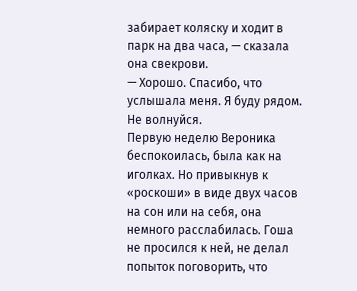забирает коляску и ходит в парк на два часа, — сказала она свекрови.
— Хорошо. Спасибо, что услышала меня. Я буду рядом. Не волнуйся.
Первую неделю Вероника беспокоилась, была как на иголках. Но привыкнув к «роскоши» в виде двух часов на сон или на себя, она немного расслабилась. Гоша не просился к ней, не делал попыток поговорить, что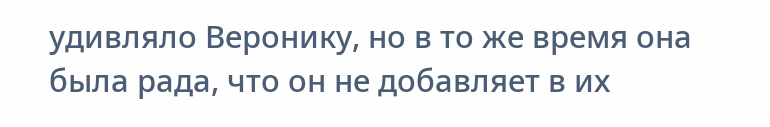удивляло Веронику, но в то же время она была рада, что он не добавляет в их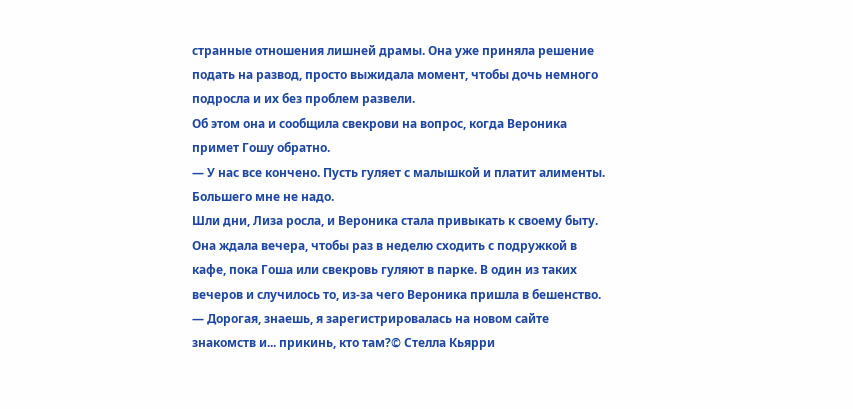странные отношения лишней драмы. Она уже приняла решение подать на развод, просто выжидала момент, чтобы дочь немного подросла и их без проблем развели.
Об этом она и сообщила свекрови на вопрос, когда Вероника примет Гошу обратно.
— У нас все кончено. Пусть гуляет с малышкой и платит алименты. Большего мне не надо.
Шли дни, Лиза росла, и Вероника стала привыкать к своему быту. Она ждала вечера, чтобы раз в неделю сходить с подружкой в кафе, пока Гоша или свекровь гуляют в парке. В один из таких вечеров и случилось то, из-за чего Вероника пришла в бешенство.
— Дорогая, знаешь, я зарегистрировалась на новом сайте знакомств и... прикинь, кто там?© Стелла Кьярри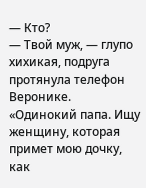— Кто?
— Твой муж, — глупо хихикая, подруга протянула телефон Веронике.
«Одинокий папа. Ищу женщину, которая примет мою дочку, как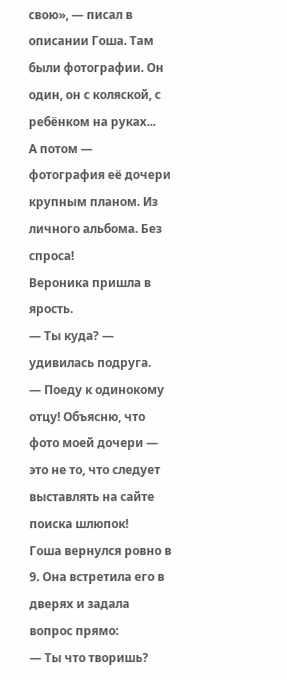свою», — писал в описании Гоша. Там были фотографии. Он один, он с коляской, с ребёнком на руках...
А потом — фотография её дочери крупным планом. Из личного альбома. Без спроса!
Вероника пришла в ярость.
— Ты куда? — удивилась подруга.
— Поеду к одинокому отцу! Объясню, что фото моей дочери — это не то, что следует выставлять на сайте поиска шлюпок!
Гоша вернулся ровно в 9. Она встретила его в дверях и задала вопрос прямо:
— Ты что творишь?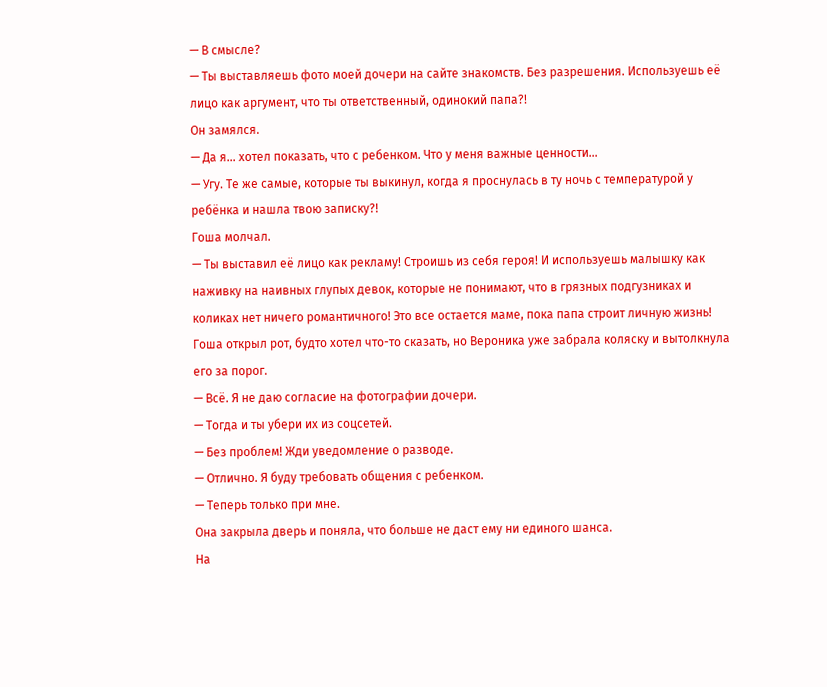— В смысле?
— Ты выставляешь фото моей дочери на сайте знакомств. Без разрешения. Используешь её лицо как аргумент, что ты ответственный, одинокий папа?!
Он замялся.
— Да я… хотел показать, что с ребенком. Что у меня важные ценности…
— Угу. Те же самые, которые ты выкинул, когда я проснулась в ту ночь с температурой у ребёнка и нашла твою записку?!
Гоша молчал.
— Ты выставил её лицо как рекламу! Строишь из себя героя! И используешь малышку как наживку на наивных глупых девок, которые не понимают, что в грязных подгузниках и коликах нет ничего романтичного! Это все остается маме, пока папа строит личную жизнь!
Гоша открыл рот, будто хотел что-то сказать, но Вероника уже забрала коляску и вытолкнула его за порог.
— Всё. Я не даю согласие на фотографии дочери.
— Тогда и ты убери их из соцсетей.
— Без проблем! Жди уведомление о разводе.
— Отлично. Я буду требовать общения с ребенком.
— Теперь только при мне.
Она закрыла дверь и поняла, что больше не даст ему ни единого шанса.
На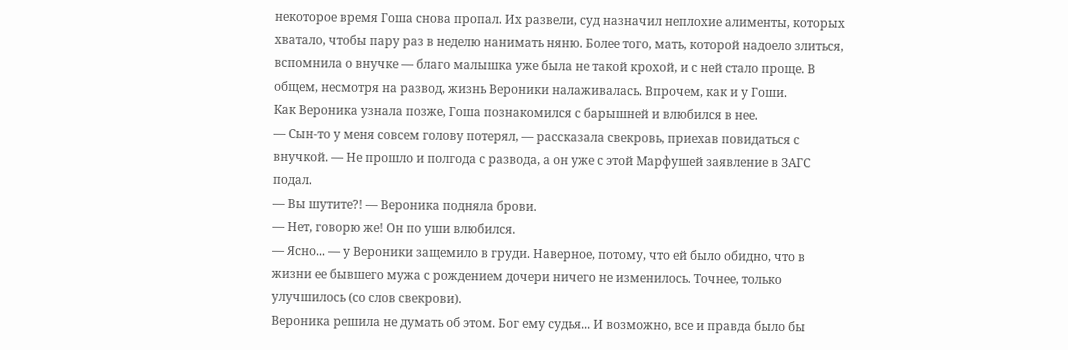некоторое время Гоша снова пропал. Их развели, суд назначил неплохие алименты, которых хватало, чтобы пару раз в неделю нанимать няню. Более того, мать, которой надоело злиться, вспомнила о внучке — благо малышка уже была не такой крохой, и с ней стало проще. В общем, несмотря на развод, жизнь Вероники налаживалась. Впрочем, как и у Гоши.
Как Вероника узнала позже, Гоша познакомился с барышней и влюбился в нее.
— Сын-то у меня совсем голову потерял, — рассказала свекровь, приехав повидаться с внучкой. — Не прошло и полгода с развода, а он уже с этой Марфушей заявление в ЗАГС подал.
— Вы шутите?! — Вероника подняла брови.
— Нет, говорю же! Он по уши влюбился.
— Ясно... — у Вероники защемило в груди. Наверное, потому, что ей было обидно, что в жизни ее бывшего мужа с рождением дочери ничего не изменилось. Точнее, только улучшилось (со слов свекрови).
Вероника решила не думать об этом. Бог ему судья... И возможно, все и правда было бы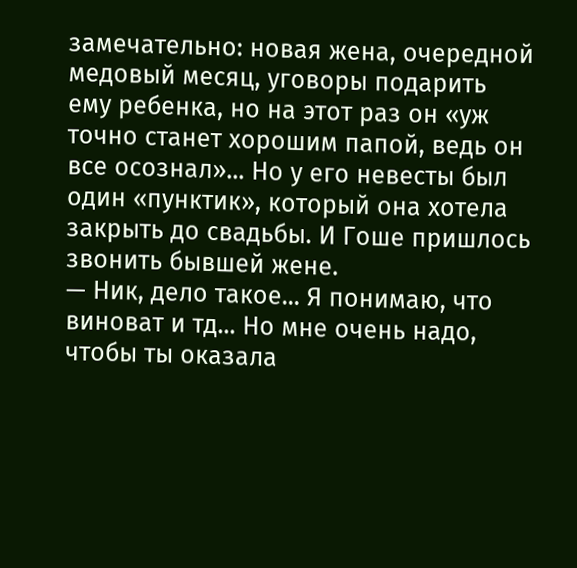замечательно: новая жена, очередной медовый месяц, уговоры подарить ему ребенка, но на этот раз он «уж точно станет хорошим папой, ведь он все осознал»... Но у его невесты был один «пунктик», который она хотела закрыть до свадьбы. И Гоше пришлось звонить бывшей жене.
— Ник, дело такое... Я понимаю, что виноват и тд... Но мне очень надо, чтобы ты оказала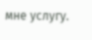мне услугу.